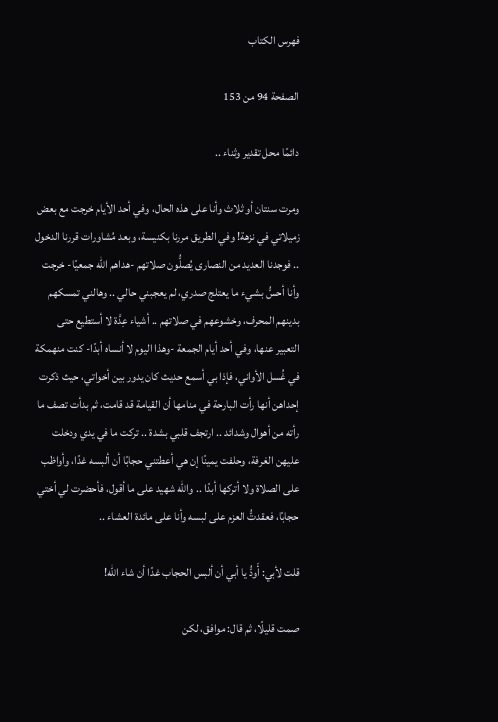فهرس الكتاب

الصفحة 94 من 153

دائمًا محل تقدير وثناء ..

ومرت سنتان أو ثلاث وأنا على هذه الحال، وفي أحد الأيام خرجت مع بعض زميلاتي في نزهة! وفي الطريق مررنا بكنيسة، وبعد مُشاورات قررنا الدخول .. فوجدنا العديد من النصارى يُصلُّون صلاتهم -هداهم الله جمعيًا- خرجت وأنا أحسُّ بشيء ما يعتلج صدري، لم يعجبني حالي .. وهالني تمسكهم بدينهم المحرف، وخشوعهم في صلاتهم .. أشياء عِدَّة لا أستطيع حتى التعبير عنها، وفي أحد أيام الجمعة -وهذا اليوم لا أنساه أبدًا- كنت منهمكة في غُسل الأواني، فإذا بي أسمع حديث كان يدور بين أخواتي، حيث ذكرت إحداهن أنها رأت البارحة في منامها أن القيامة قد قامت، ثم بدأت تصف ما رأته من أهوال وشدائد .. ارتجف قلبي بشدة .. تركت ما في يدي ودخلت عليهن الغرفة، وحلفت يمينًا إن هي أعطتني حجابًا أن ألبسه غدًا، وأواظب على الصلاة ولا أتركها أبدًا .. والله شهيد على ما أقول، فأحضرت لي أختي حجابًا، فعقدتُّ العزم على لبسه وأنا على مائدة العشاء ..

قلت لأبي: أَودُّ يا أبي أن ألبس الحجاب غدًا أن شاء الله!

صمت قليلًا، ثم قال: موافق، لكن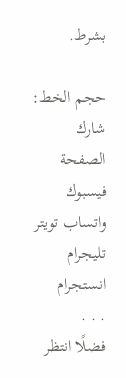بشرط.

حجم الخط:
شارك الصفحة
فيسبوك واتساب تويتر تليجرام انستجرام
. . .
فضلًا انتظر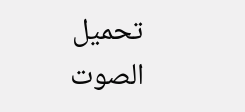تحميل الصوت